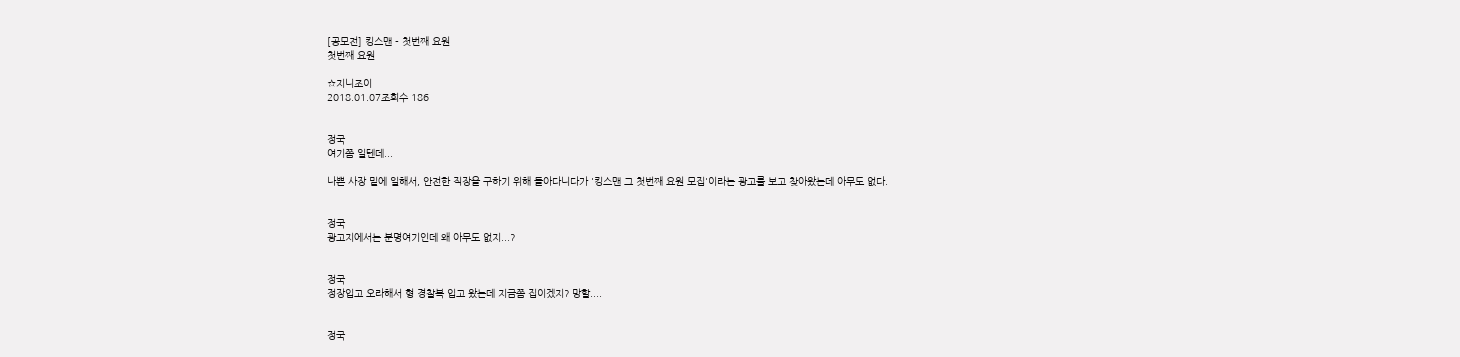[공모전] 킹스맨 - 첫번째 요원
첫번째 요원

☆지니조이
2018.01.07조회수 186


정국
여기쯤 일텐데...

나쁜 사장 밑에 일해서, 안전한 직장을 구하기 위해 돌아다니다가 '킹스맨 그 첫번째 요원 모집'이라는 광고를 보고 찾아왔는데 아무도 없다.


정국
광고지에서는 분명여기인데 왜 아무도 없지...?


정국
정장입고 오라해서 형 경찰복 입고 왔는데 지금쯤 집이겠지? 망할....


정국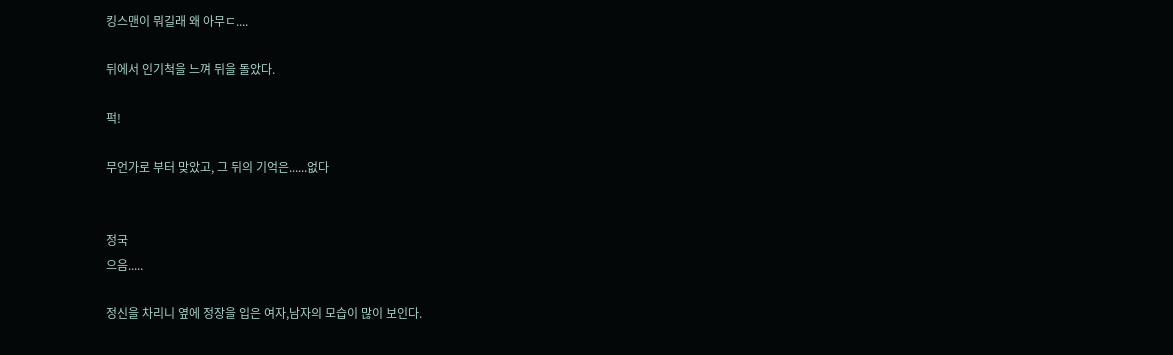킹스맨이 뭐길래 왜 아무ㄷ....

뒤에서 인기척을 느껴 뒤을 돌았다.

퍽!

무언가로 부터 맞았고, 그 뒤의 기억은......없다


정국
으음.....

정신을 차리니 옆에 정장을 입은 여자,남자의 모습이 많이 보인다.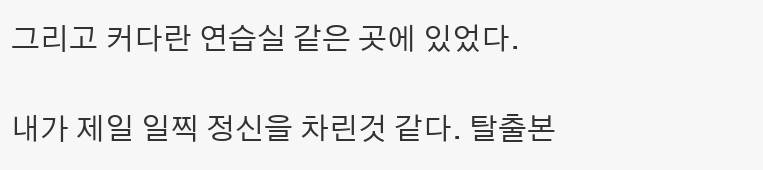그리고 커다란 연습실 같은 곳에 있었다.

내가 제일 일찍 정신을 차린것 같다. 탈출본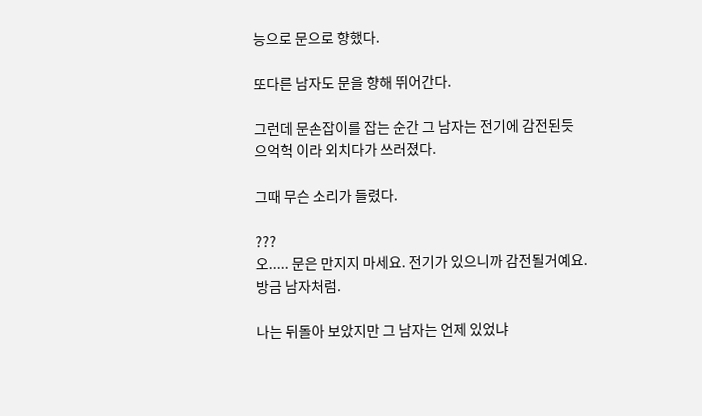능으로 문으로 향했다.

또다른 남자도 문을 향해 뛰어간다.

그런데 문손잡이를 잡는 순간 그 남자는 전기에 감전된듯 으억헉 이라 외치다가 쓰러졌다.

그때 무슨 소리가 들렸다.

???
오..... 문은 만지지 마세요. 전기가 있으니까 감전될거예요. 방금 남자처럼.

나는 뒤돌아 보았지만 그 남자는 언제 있었냐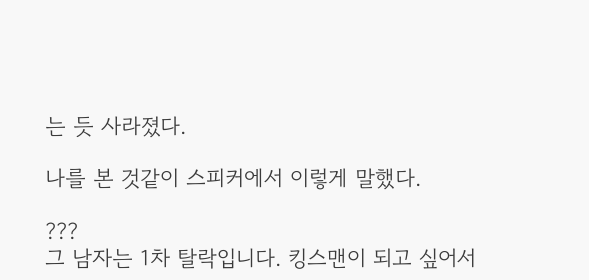는 듯 사라졌다.

나를 본 것같이 스피커에서 이렇게 말했다.

???
그 남자는 1차 탈락입니다. 킹스맨이 되고 싶어서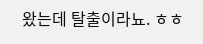왔는데 탈출이라뇨. ㅎㅎ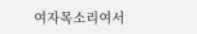여자목소리여서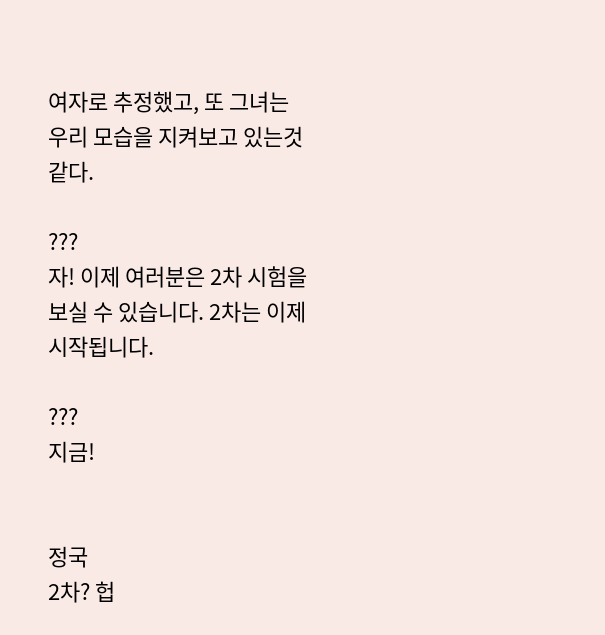여자로 추정했고, 또 그녀는 우리 모습을 지켜보고 있는것 같다.

???
자! 이제 여러분은 2차 시험을 보실 수 있습니다. 2차는 이제 시작됩니다.

???
지금!


정국
2차? 헙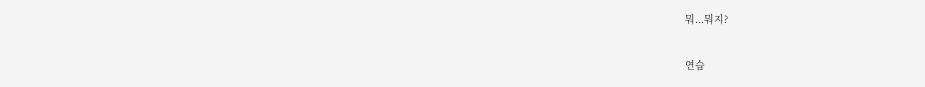뭐...뭐지?

연습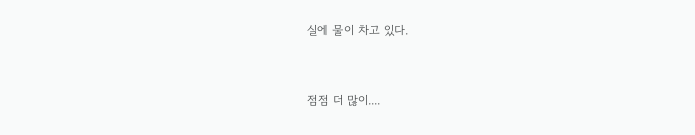실에 물이 차고 있다.


점점 더 많이....